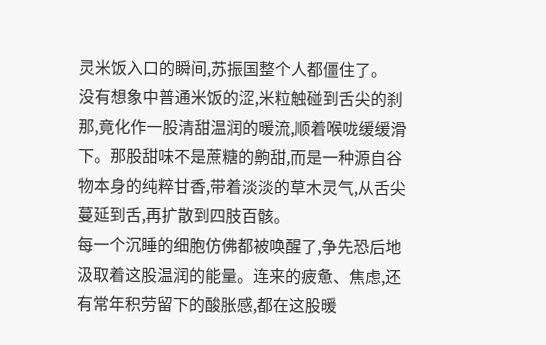灵米饭入口的瞬间,苏振国整个人都僵住了。
没有想象中普通米饭的涩,米粒触碰到舌尖的刹那,竟化作一股清甜温润的暖流,顺着喉咙缓缓滑下。那股甜味不是蔗糖的齁甜,而是一种源自谷物本身的纯粹甘香,带着淡淡的草木灵气,从舌尖蔓延到舌,再扩散到四肢百骸。
每一个沉睡的细胞仿佛都被唤醒了,争先恐后地汲取着这股温润的能量。连来的疲惫、焦虑,还有常年积劳留下的酸胀感,都在这股暖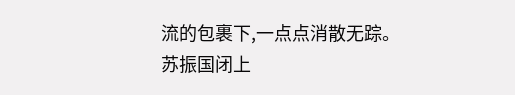流的包裹下,一点点消散无踪。
苏振国闭上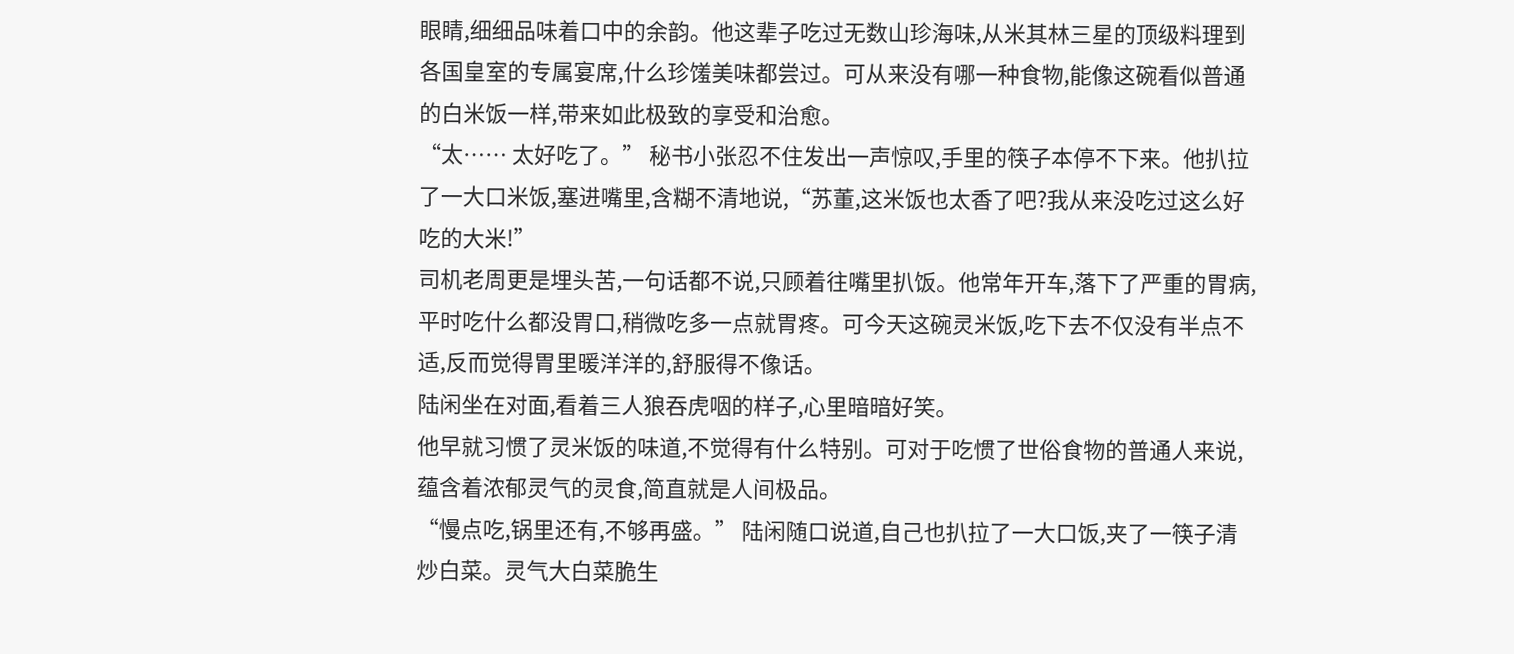眼睛,细细品味着口中的余韵。他这辈子吃过无数山珍海味,从米其林三星的顶级料理到各国皇室的专属宴席,什么珍馐美味都尝过。可从来没有哪一种食物,能像这碗看似普通的白米饭一样,带来如此极致的享受和治愈。
“太…… 太好吃了。” 秘书小张忍不住发出一声惊叹,手里的筷子本停不下来。他扒拉了一大口米饭,塞进嘴里,含糊不清地说,“苏董,这米饭也太香了吧?我从来没吃过这么好吃的大米!”
司机老周更是埋头苦,一句话都不说,只顾着往嘴里扒饭。他常年开车,落下了严重的胃病,平时吃什么都没胃口,稍微吃多一点就胃疼。可今天这碗灵米饭,吃下去不仅没有半点不适,反而觉得胃里暖洋洋的,舒服得不像话。
陆闲坐在对面,看着三人狼吞虎咽的样子,心里暗暗好笑。
他早就习惯了灵米饭的味道,不觉得有什么特别。可对于吃惯了世俗食物的普通人来说,蕴含着浓郁灵气的灵食,简直就是人间极品。
“慢点吃,锅里还有,不够再盛。” 陆闲随口说道,自己也扒拉了一大口饭,夹了一筷子清炒白菜。灵气大白菜脆生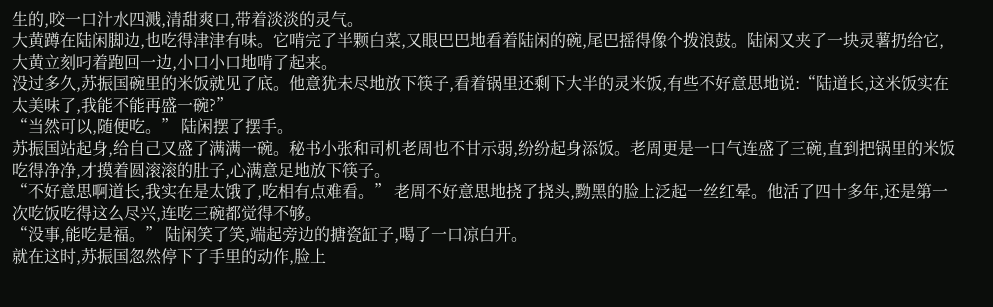生的,咬一口汁水四溅,清甜爽口,带着淡淡的灵气。
大黄蹲在陆闲脚边,也吃得津津有味。它啃完了半颗白菜,又眼巴巴地看着陆闲的碗,尾巴摇得像个拨浪鼓。陆闲又夹了一块灵薯扔给它,大黄立刻叼着跑回一边,小口小口地啃了起来。
没过多久,苏振国碗里的米饭就见了底。他意犹未尽地放下筷子,看着锅里还剩下大半的灵米饭,有些不好意思地说:“陆道长,这米饭实在太美味了,我能不能再盛一碗?”
“当然可以,随便吃。” 陆闲摆了摆手。
苏振国站起身,给自己又盛了满满一碗。秘书小张和司机老周也不甘示弱,纷纷起身添饭。老周更是一口气连盛了三碗,直到把锅里的米饭吃得净净,才摸着圆滚滚的肚子,心满意足地放下筷子。
“不好意思啊道长,我实在是太饿了,吃相有点难看。” 老周不好意思地挠了挠头,黝黑的脸上泛起一丝红晕。他活了四十多年,还是第一次吃饭吃得这么尽兴,连吃三碗都觉得不够。
“没事,能吃是福。” 陆闲笑了笑,端起旁边的搪瓷缸子,喝了一口凉白开。
就在这时,苏振国忽然停下了手里的动作,脸上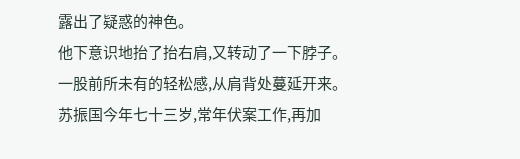露出了疑惑的神色。
他下意识地抬了抬右肩,又转动了一下脖子。
一股前所未有的轻松感,从肩背处蔓延开来。
苏振国今年七十三岁,常年伏案工作,再加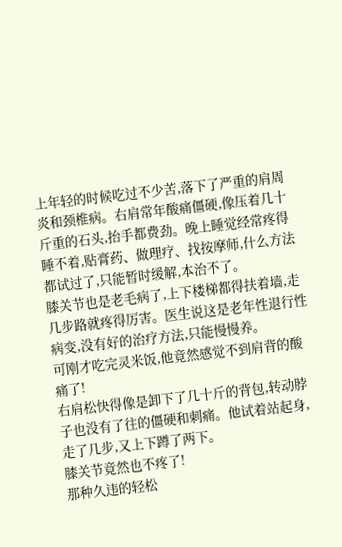上年轻的时候吃过不少苦,落下了严重的肩周炎和颈椎病。右肩常年酸痛僵硬,像压着几十斤重的石头,抬手都费劲。晚上睡觉经常疼得睡不着,贴膏药、做理疗、找按摩师,什么方法都试过了,只能暂时缓解,本治不了。
膝关节也是老毛病了,上下楼梯都得扶着墙,走几步路就疼得厉害。医生说这是老年性退行性病变,没有好的治疗方法,只能慢慢养。
可刚才吃完灵米饭,他竟然感觉不到肩背的酸痛了!
右肩松快得像是卸下了几十斤的背包,转动脖子也没有了往的僵硬和刺痛。他试着站起身,走了几步,又上下蹲了两下。
膝关节竟然也不疼了!
那种久违的轻松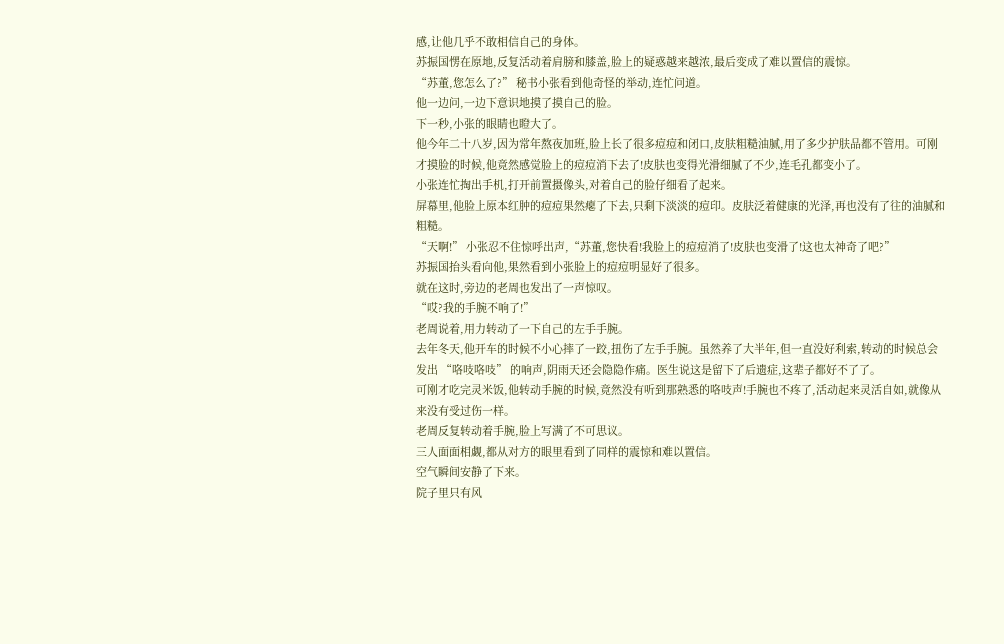感,让他几乎不敢相信自己的身体。
苏振国愣在原地,反复活动着肩膀和膝盖,脸上的疑惑越来越浓,最后变成了难以置信的震惊。
“苏董,您怎么了?” 秘书小张看到他奇怪的举动,连忙问道。
他一边问,一边下意识地摸了摸自己的脸。
下一秒,小张的眼睛也瞪大了。
他今年二十八岁,因为常年熬夜加班,脸上长了很多痘痘和闭口,皮肤粗糙油腻,用了多少护肤品都不管用。可刚才摸脸的时候,他竟然感觉脸上的痘痘消下去了!皮肤也变得光滑细腻了不少,连毛孔都变小了。
小张连忙掏出手机,打开前置摄像头,对着自己的脸仔细看了起来。
屏幕里,他脸上原本红肿的痘痘果然瘪了下去,只剩下淡淡的痘印。皮肤泛着健康的光泽,再也没有了往的油腻和粗糙。
“天啊!” 小张忍不住惊呼出声,“苏董,您快看!我脸上的痘痘消了!皮肤也变滑了!这也太神奇了吧?”
苏振国抬头看向他,果然看到小张脸上的痘痘明显好了很多。
就在这时,旁边的老周也发出了一声惊叹。
“哎?我的手腕不响了!”
老周说着,用力转动了一下自己的左手手腕。
去年冬天,他开车的时候不小心摔了一跤,扭伤了左手手腕。虽然养了大半年,但一直没好利索,转动的时候总会发出 “咯吱咯吱” 的响声,阴雨天还会隐隐作痛。医生说这是留下了后遗症,这辈子都好不了了。
可刚才吃完灵米饭,他转动手腕的时候,竟然没有听到那熟悉的咯吱声!手腕也不疼了,活动起来灵活自如,就像从来没有受过伤一样。
老周反复转动着手腕,脸上写满了不可思议。
三人面面相觑,都从对方的眼里看到了同样的震惊和难以置信。
空气瞬间安静了下来。
院子里只有风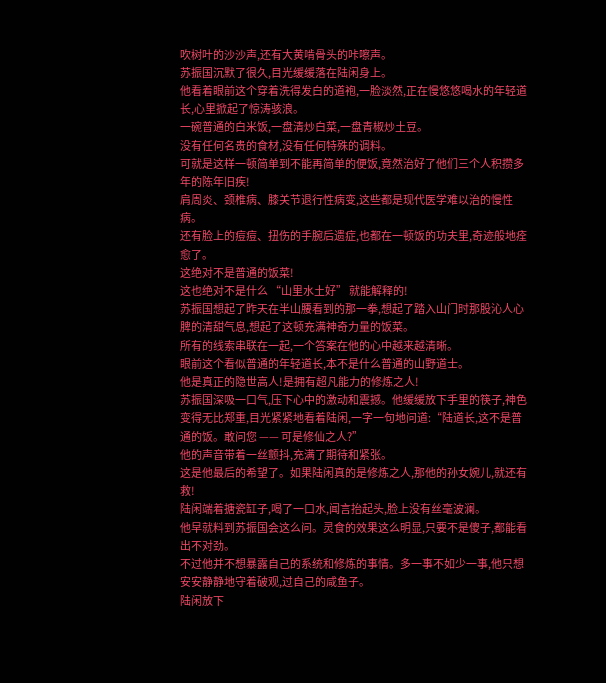吹树叶的沙沙声,还有大黄啃骨头的咔嚓声。
苏振国沉默了很久,目光缓缓落在陆闲身上。
他看着眼前这个穿着洗得发白的道袍,一脸淡然,正在慢悠悠喝水的年轻道长,心里掀起了惊涛骇浪。
一碗普通的白米饭,一盘清炒白菜,一盘青椒炒土豆。
没有任何名贵的食材,没有任何特殊的调料。
可就是这样一顿简单到不能再简单的便饭,竟然治好了他们三个人积攒多年的陈年旧疾!
肩周炎、颈椎病、膝关节退行性病变,这些都是现代医学难以治的慢性病。
还有脸上的痘痘、扭伤的手腕后遗症,也都在一顿饭的功夫里,奇迹般地痊愈了。
这绝对不是普通的饭菜!
这也绝对不是什么 “山里水土好” 就能解释的!
苏振国想起了昨天在半山腰看到的那一拳,想起了踏入山门时那股沁人心脾的清甜气息,想起了这顿充满神奇力量的饭菜。
所有的线索串联在一起,一个答案在他的心中越来越清晰。
眼前这个看似普通的年轻道长,本不是什么普通的山野道士。
他是真正的隐世高人!是拥有超凡能力的修炼之人!
苏振国深吸一口气,压下心中的激动和震撼。他缓缓放下手里的筷子,神色变得无比郑重,目光紧紧地看着陆闲,一字一句地问道:“陆道长,这不是普通的饭。敢问您 —— 可是修仙之人?”
他的声音带着一丝颤抖,充满了期待和紧张。
这是他最后的希望了。如果陆闲真的是修炼之人,那他的孙女婉儿,就还有救!
陆闲端着搪瓷缸子,喝了一口水,闻言抬起头,脸上没有丝毫波澜。
他早就料到苏振国会这么问。灵食的效果这么明显,只要不是傻子,都能看出不对劲。
不过他并不想暴露自己的系统和修炼的事情。多一事不如少一事,他只想安安静静地守着破观,过自己的咸鱼子。
陆闲放下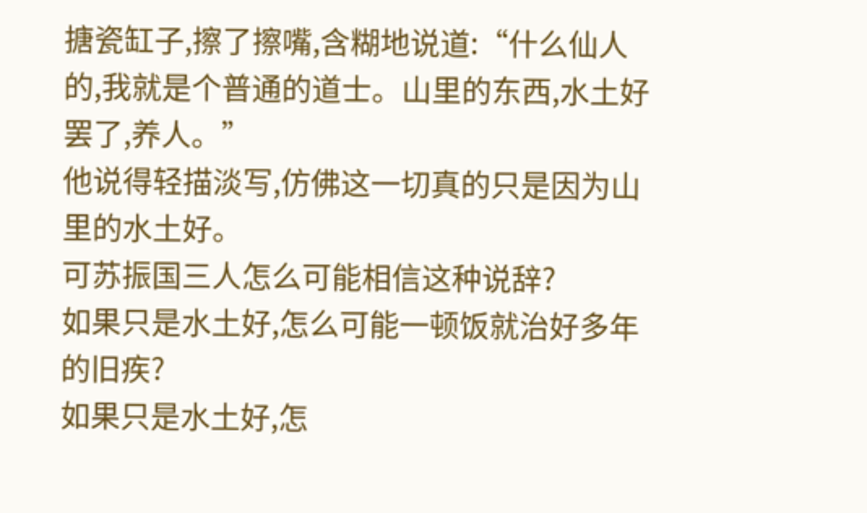搪瓷缸子,擦了擦嘴,含糊地说道:“什么仙人的,我就是个普通的道士。山里的东西,水土好罢了,养人。”
他说得轻描淡写,仿佛这一切真的只是因为山里的水土好。
可苏振国三人怎么可能相信这种说辞?
如果只是水土好,怎么可能一顿饭就治好多年的旧疾?
如果只是水土好,怎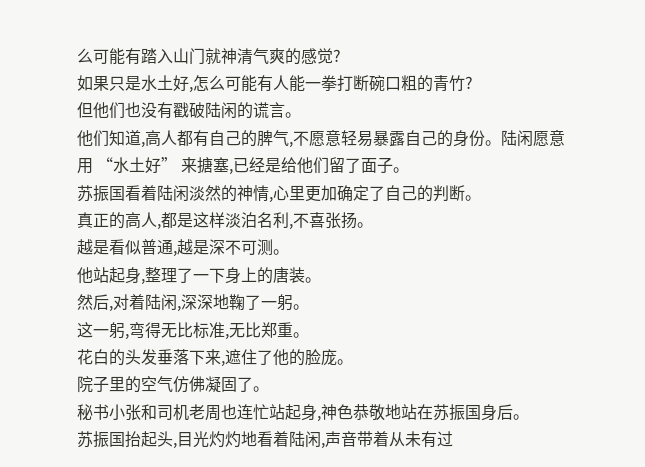么可能有踏入山门就神清气爽的感觉?
如果只是水土好,怎么可能有人能一拳打断碗口粗的青竹?
但他们也没有戳破陆闲的谎言。
他们知道,高人都有自己的脾气,不愿意轻易暴露自己的身份。陆闲愿意用 “水土好” 来搪塞,已经是给他们留了面子。
苏振国看着陆闲淡然的神情,心里更加确定了自己的判断。
真正的高人,都是这样淡泊名利,不喜张扬。
越是看似普通,越是深不可测。
他站起身,整理了一下身上的唐装。
然后,对着陆闲,深深地鞠了一躬。
这一躬,弯得无比标准,无比郑重。
花白的头发垂落下来,遮住了他的脸庞。
院子里的空气仿佛凝固了。
秘书小张和司机老周也连忙站起身,神色恭敬地站在苏振国身后。
苏振国抬起头,目光灼灼地看着陆闲,声音带着从未有过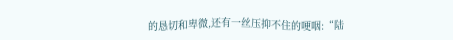的恳切和卑微,还有一丝压抑不住的哽咽:“陆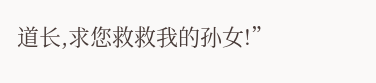道长,求您救救我的孙女!”